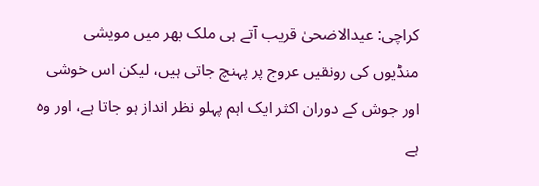کراچی: عیدالاضحیٰ قریب آتے ہی ملک بھر میں مویشی منڈیوں کی رونقیں عروج پر پہنچ جاتی ہیں، لیکن اس خوشی اور جوش کے دوران اکثر ایک اہم پہلو نظر انداز ہو جاتا ہے، اور وہ ہے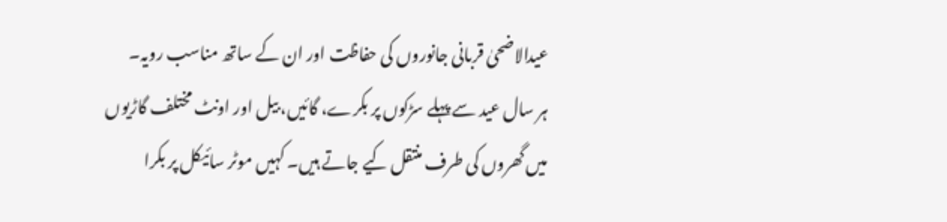عیدالاضحیٰ قربانی جانوروں کی حفاظت اور ان کے ساتھ مناسب رویہ۔
ہر سال عید سے پہلے سڑکوں پر بکرے، گائیں، بیل اور اونٹ مختلف گاڑیوں میں گھروں کی طرف منتقل کیے جاتے ہیں۔ کہیں موٹر سائیکل پر بکرا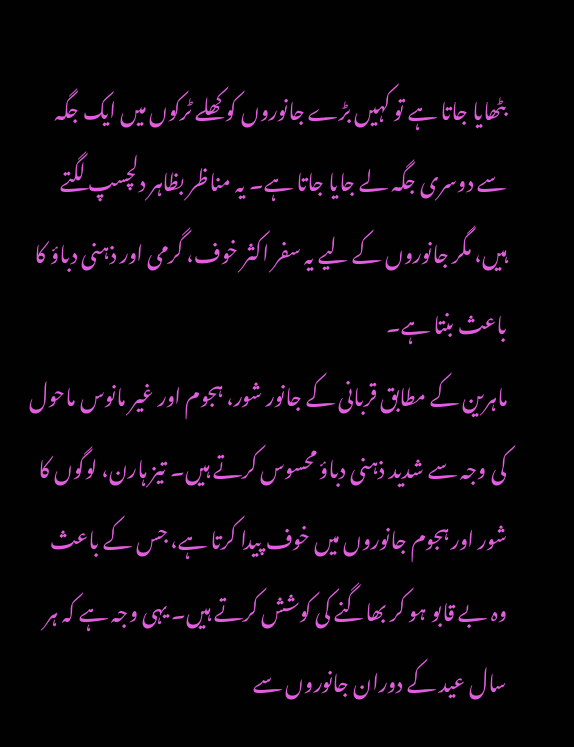بٹھایا جاتا ہے تو کہیں بڑے جانوروں کو کھلے ٹرکوں میں ایک جگہ سے دوسری جگہ لے جایا جاتا ہے۔ یہ مناظر بظاہر دلچسپ لگتے ہیں، مگر جانوروں کے لیے یہ سفر اکثر خوف، گرمی اور ذہنی دباؤ کا باعث بنتا ہے۔
ماہرین کے مطابق قربانی کے جانور شور، ہجوم اور غیر مانوس ماحول کی وجہ سے شدید ذہنی دباؤ محسوس کرتے ہیں۔ تیز ہارن، لوگوں کا شور اور ہجوم جانوروں میں خوف پیدا کرتا ہے، جس کے باعث وہ بے قابو ہو کر بھاگنے کی کوشش کرتے ہیں۔ یہی وجہ ہے کہ ہر سال عید کے دوران جانوروں سے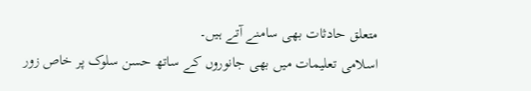متعلق حادثات بھی سامنے آتے ہیں۔
اسلامی تعلیمات میں بھی جانوروں کے ساتھ حسن سلوک پر خاص زور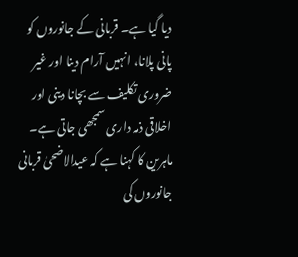دیا گیا ہے۔ قربانی کے جانوروں کو پانی پلانا، انہیں آرام دینا اور غیر ضروری تکلیف سے بچانا دینی اور اخلاقی ذمہ داری سمجھی جاتی ہے۔
ماہرین کا کہنا ہے کہ عیدالاضحیٰ قربانی جانوروں کی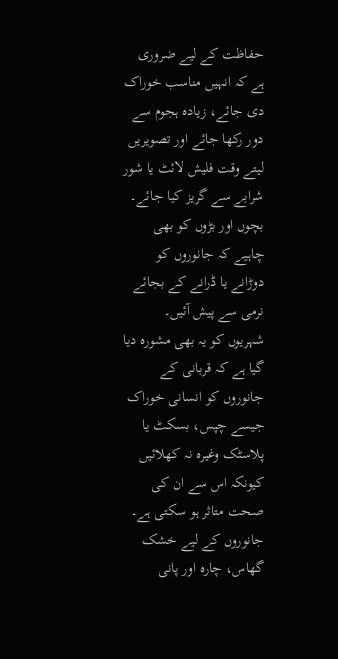حفاظت کے لیے ضروری ہے کہ انہیں مناسب خوراک دی جائے، زیادہ ہجوم سے دور رکھا جائے اور تصویریں لیتے وقت فلیش لائٹ یا شور شرابے سے گریز کیا جائے۔ بچوں اور بڑوں کو بھی چاہیے کہ جانوروں کو دوڑانے یا ڈرانے کے بجائے نرمی سے پیش آئیں۔
شہریوں کو یہ بھی مشورہ دیا گیا ہے کہ قربانی کے جانوروں کو انسانی خوراک جیسے چپس، بسکٹ یا پلاسٹک وغیرہ نہ کھلائیں کیونکہ اس سے ان کی صحت متاثر ہو سکتی ہے۔ جانوروں کے لیے خشک گھاس، چارہ اور پانی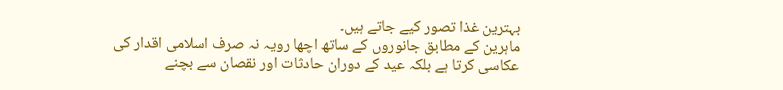بہترین غذا تصور کیے جاتے ہیں۔
ماہرین کے مطابق جانوروں کے ساتھ اچھا رویہ نہ صرف اسلامی اقدار کی عکاسی کرتا ہے بلکہ عید کے دوران حادثات اور نقصان سے بچنے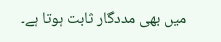میں بھی مددگار ثابت ہوتا ہے۔